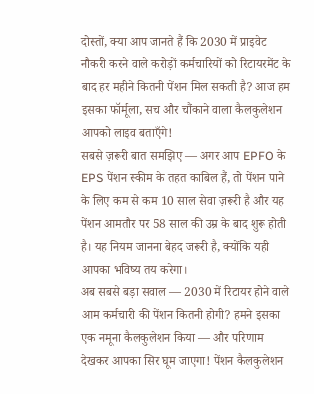दोस्तों, क्या आप जानते हैं कि 2030 में प्राइवेट नौकरी करने वाले करोड़ों कर्मचारियों को रिटायरमेंट के बाद हर महीने कितनी पेंशन मिल सकती है? आज हम इसका फॉर्मूला, सच और चौंकाने वाला कैलकुलेशन आपको लाइव बताएँगे!
सबसे ज़रूरी बात समझिए — अगर आप EPFO के EPS पेंशन स्कीम के तहत काबिल हैं, तो पेंशन पाने के लिए कम से कम 10 साल सेवा ज़रूरी है और यह पेंशन आमतौर पर 58 साल की उम्र के बाद शुरू होती है। यह नियम जानना बेहद जरूरी है, क्योंकि यही आपका भविष्य तय करेगा।
अब सबसे बड़ा सवाल — 2030 में रिटायर होने वाले आम कर्मचारी की पेंशन कितनी होगी? हमने इसका एक नमूना कैलकुलेशन किया — और परिणाम देखकर आपका सिर घूम जाएगा! पेंशन कैलकुलेशन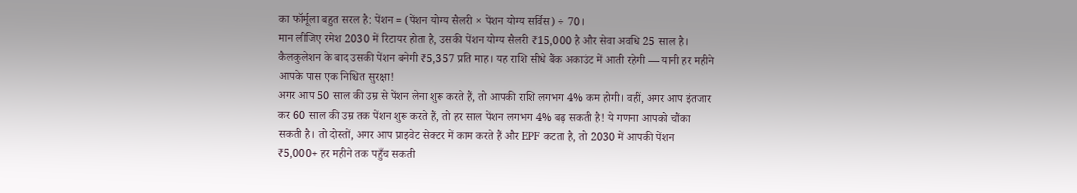का फॉर्मूला बहुत सरल है: पेंशन = (पेंशन योग्य सैलरी × पेंशन योग्य सर्विस) ÷ 70।
मान लीजिए रमेश 2030 में रिटायर होता है, उसकी पेंशन योग्य सैलरी ₹15,000 है और सेवा अवधि 25 साल है। कैलकुलेशन के बाद उसकी पेंशन बनेगी ₹5,357 प्रति माह। यह राशि सीधे बैंक अकाउंट में आती रहेगी — यानी हर महीने आपके पास एक निश्चित सुरक्षा!
अगर आप 50 साल की उम्र से पेंशन लेना शुरू करते हैं, तो आपकी राशि लगभग 4% कम होगी। वहीं, अगर आप इंतजार कर 60 साल की उम्र तक पेंशन शुरू करते हैं, तो हर साल पेंशन लगभग 4% बढ़ सकती है! ये गणना आपको चौंका सकती है। तो दोस्तों, अगर आप प्राइवेट सेक्टर में काम करते हैं और EPF कटता है, तो 2030 में आपकी पेंशन ₹5,000+ हर महीने तक पहुँच सकती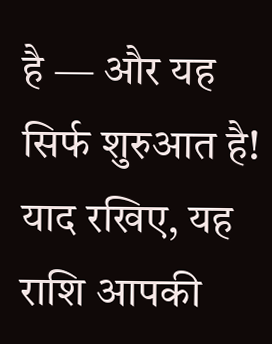है — और यह सिर्फ शुरुआत है! याद रखिए, यह राशि आपकी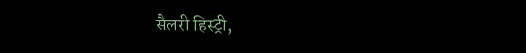सैलरी हिस्ट्री,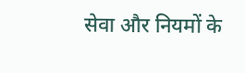सेवा और नियमों के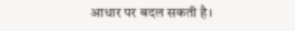आधार पर बदल सकती है।